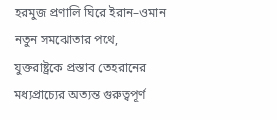হরমুজ প্রণালি ঘিরে ইরান–ওমান নতুন সমঝোতার পথে, যুক্তরাষ্ট্রকে প্রস্তাব তেহরানের
মধ্যপ্রাচ্যের অত্যন্ত গুরুত্বপূর্ণ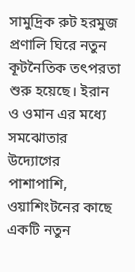সামুদ্রিক রুট হরমুজ প্রণালি ঘিরে নতুন কূটনৈতিক তৎপরতা শুরু হয়েছে। ইরান ও ওমান এর মধ্যে সমঝোতার উদ্যোগের পাশাপাশি, ওয়াশিংটনের কাছে একটি নতুন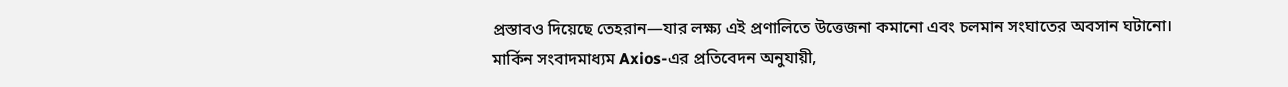প্রস্তাবও দিয়েছে তেহরান—যার লক্ষ্য এই প্রণালিতে উত্তেজনা কমানো এবং চলমান সংঘাতের অবসান ঘটানো।
মার্কিন সংবাদমাধ্যম Axios-এর প্রতিবেদন অনুযায়ী,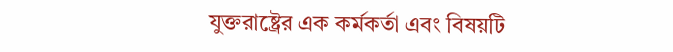যুক্তরাষ্ট্রের এক কর্মকর্তা এবং বিষয়টি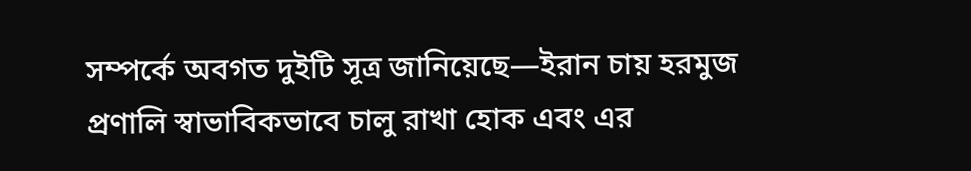সম্পর্কে অবগত দুইটি সূত্র জানিয়েছে—ইরান চায় হরমুজ প্রণালি স্বাভাবিকভাবে চালু রাখা হোক এবং এর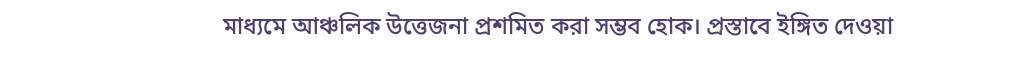মাধ্যমে আঞ্চলিক উত্তেজনা প্রশমিত করা সম্ভব হোক। প্রস্তাবে ইঙ্গিত দেওয়া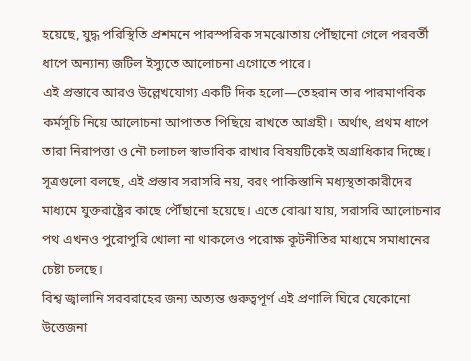হয়েছে, যুদ্ধ পরিস্থিতি প্রশমনে পারস্পরিক সমঝোতায় পৌঁছানো গেলে পরবর্তী ধাপে অন্যান্য জটিল ইস্যুতে আলোচনা এগোতে পারে।
এই প্রস্তাবে আরও উল্লেখযোগ্য একটি দিক হলো—তেহরান তার পারমাণবিক কর্মসূচি নিয়ে আলোচনা আপাতত পিছিয়ে রাখতে আগ্রহী। অর্থাৎ, প্রথম ধাপে তারা নিরাপত্তা ও নৌ চলাচল স্বাভাবিক রাখার বিষয়টিকেই অগ্রাধিকার দিচ্ছে।
সূত্রগুলো বলছে, এই প্রস্তাব সরাসরি নয়, বরং পাকিস্তানি মধ্যস্থতাকারীদের মাধ্যমে যুক্তরাষ্ট্রের কাছে পৌঁছানো হয়েছে। এতে বোঝা যায়, সরাসরি আলোচনার পথ এখনও পুরোপুরি খোলা না থাকলেও পরোক্ষ কূটনীতির মাধ্যমে সমাধানের চেষ্টা চলছে।
বিশ্ব জ্বালানি সরবরাহের জন্য অত্যন্ত গুরুত্বপূর্ণ এই প্রণালি ঘিরে যেকোনো উত্তেজনা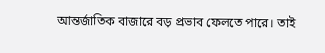আন্তর্জাতিক বাজারে বড় প্রভাব ফেলতে পারে। তাই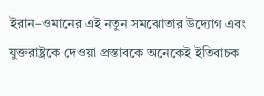ইরান–ওমানের এই নতুন সমঝোতার উদ্যোগ এবং যুক্তরাষ্ট্রকে দেওয়া প্রস্তাবকে অনেকেই ইতিবাচক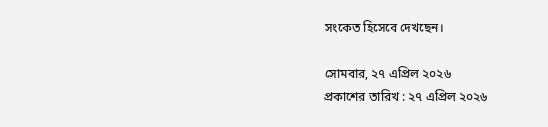সংকেত হিসেবে দেখছেন।

সোমবার, ২৭ এপ্রিল ২০২৬
প্রকাশের তারিখ : ২৭ এপ্রিল ২০২৬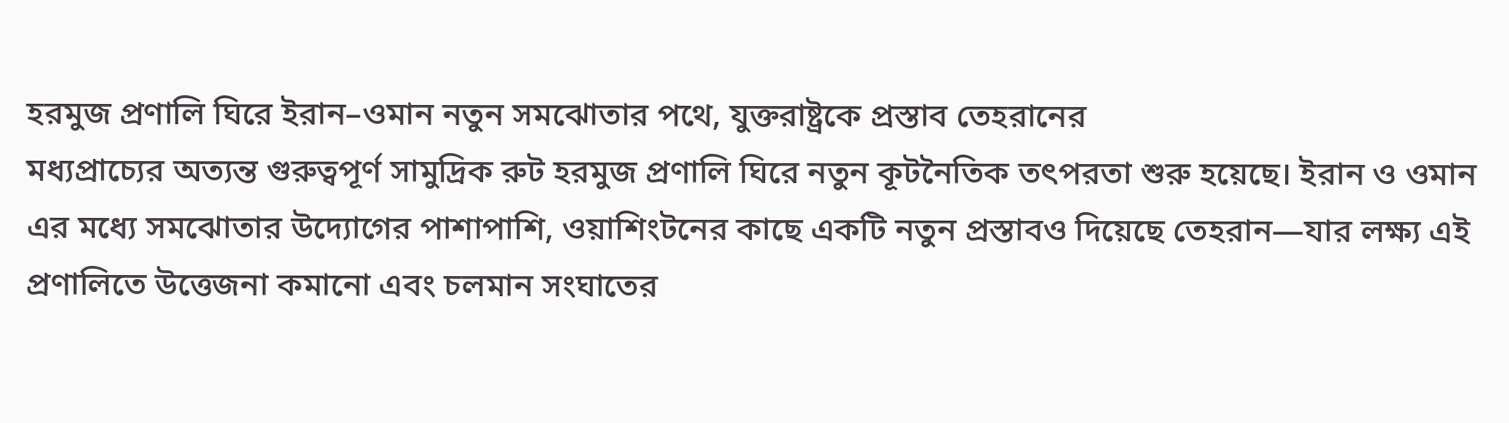হরমুজ প্রণালি ঘিরে ইরান–ওমান নতুন সমঝোতার পথে, যুক্তরাষ্ট্রকে প্রস্তাব তেহরানের
মধ্যপ্রাচ্যের অত্যন্ত গুরুত্বপূর্ণ সামুদ্রিক রুট হরমুজ প্রণালি ঘিরে নতুন কূটনৈতিক তৎপরতা শুরু হয়েছে। ইরান ও ওমান এর মধ্যে সমঝোতার উদ্যোগের পাশাপাশি, ওয়াশিংটনের কাছে একটি নতুন প্রস্তাবও দিয়েছে তেহরান—যার লক্ষ্য এই প্রণালিতে উত্তেজনা কমানো এবং চলমান সংঘাতের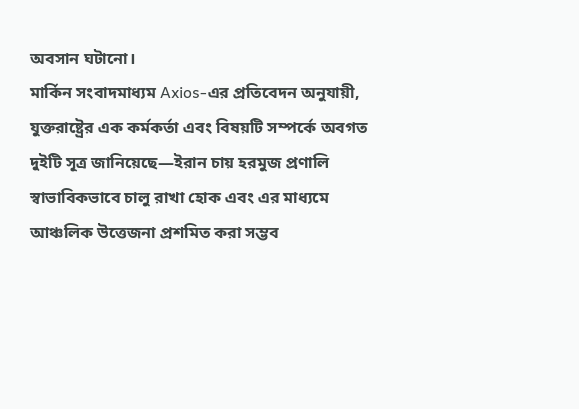অবসান ঘটানো।
মার্কিন সংবাদমাধ্যম Axios-এর প্রতিবেদন অনুযায়ী, যুক্তরাষ্ট্রের এক কর্মকর্তা এবং বিষয়টি সম্পর্কে অবগত দুইটি সূত্র জানিয়েছে—ইরান চায় হরমুজ প্রণালি স্বাভাবিকভাবে চালু রাখা হোক এবং এর মাধ্যমে আঞ্চলিক উত্তেজনা প্রশমিত করা সম্ভব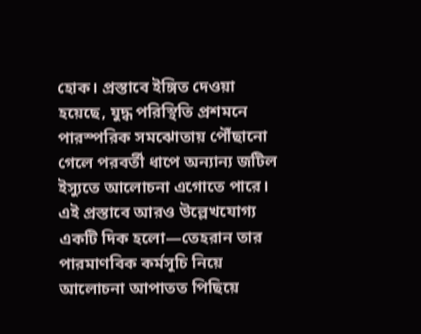হোক। প্রস্তাবে ইঙ্গিত দেওয়া হয়েছে, যুদ্ধ পরিস্থিতি প্রশমনে পারস্পরিক সমঝোতায় পৌঁছানো গেলে পরবর্তী ধাপে অন্যান্য জটিল ইস্যুতে আলোচনা এগোতে পারে।
এই প্রস্তাবে আরও উল্লেখযোগ্য একটি দিক হলো—তেহরান তার পারমাণবিক কর্মসূচি নিয়ে আলোচনা আপাতত পিছিয়ে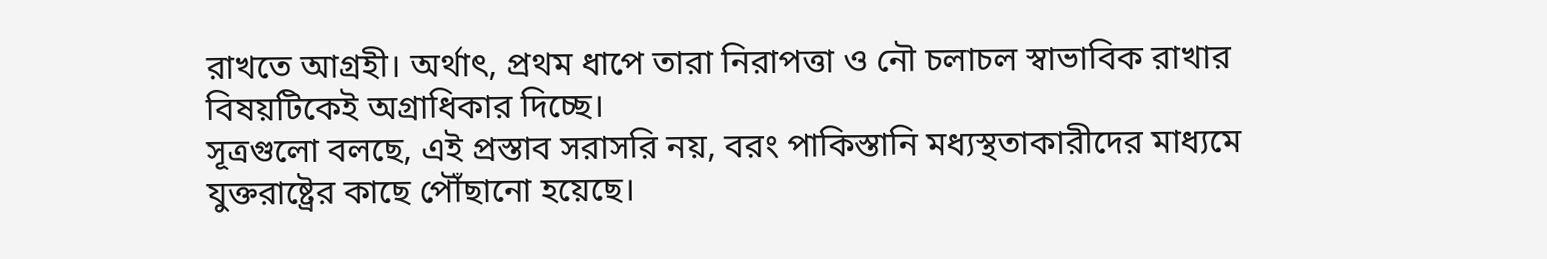রাখতে আগ্রহী। অর্থাৎ, প্রথম ধাপে তারা নিরাপত্তা ও নৌ চলাচল স্বাভাবিক রাখার বিষয়টিকেই অগ্রাধিকার দিচ্ছে।
সূত্রগুলো বলছে, এই প্রস্তাব সরাসরি নয়, বরং পাকিস্তানি মধ্যস্থতাকারীদের মাধ্যমে যুক্তরাষ্ট্রের কাছে পৌঁছানো হয়েছে।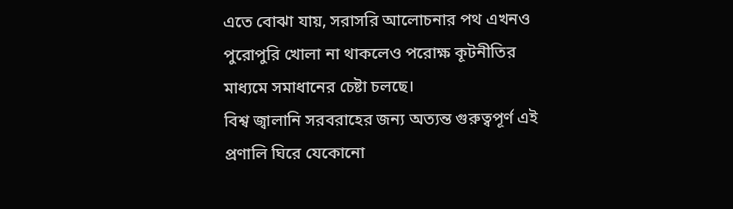এতে বোঝা যায়, সরাসরি আলোচনার পথ এখনও পুরোপুরি খোলা না থাকলেও পরোক্ষ কূটনীতির মাধ্যমে সমাধানের চেষ্টা চলছে।
বিশ্ব জ্বালানি সরবরাহের জন্য অত্যন্ত গুরুত্বপূর্ণ এই প্রণালি ঘিরে যেকোনো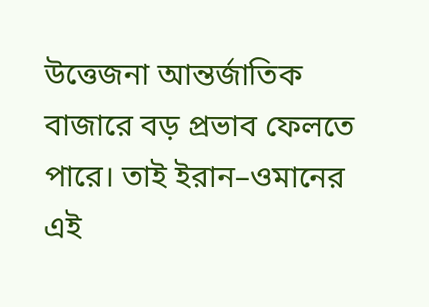উত্তেজনা আন্তর্জাতিক বাজারে বড় প্রভাব ফেলতে পারে। তাই ইরান–ওমানের এই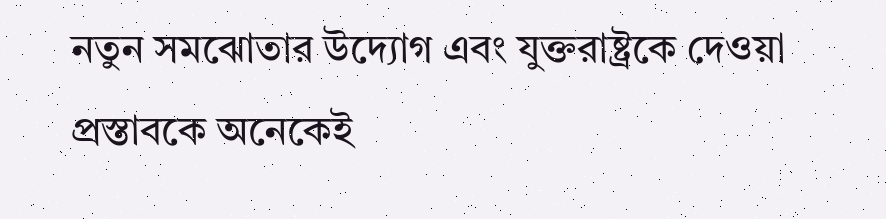নতুন সমঝোতার উদ্যোগ এবং যুক্তরাষ্ট্রকে দেওয়া প্রস্তাবকে অনেকেই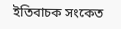ইতিবাচক সংকেত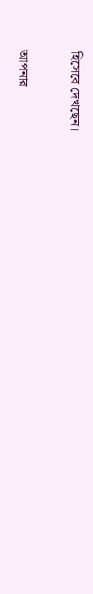হিসেবে দেখছেন।

আপনার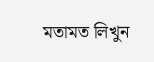মতামত লিখুন